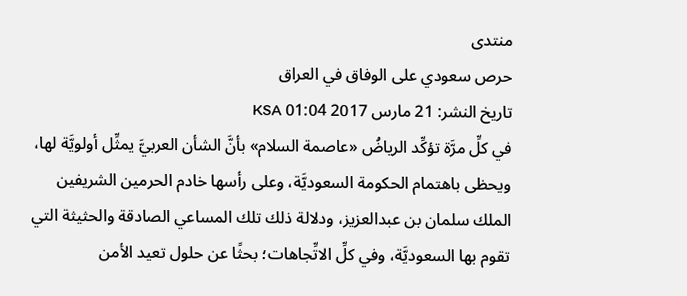منتدى
حرص سعودي على الوفاق في العراق
تاريخ النشر: 21 مارس 2017 01:04 KSA
في كلِّ مرَّة تؤكِّد الرياضُ «عاصمة السلام» بأنَّ الشأن العربيَّ يمثِّل أولويَّة لها، ويحظى باهتمام الحكومة السعوديَّة، وعلى رأسها خادم الحرمين الشريفين الملك سلمان بن عبدالعزيز، ودلالة ذلك تلك المساعي الصادقة والحثيثة التي تقوم بها السعوديَّة، وفي كلِّ الاتِّجاهات؛ بحثًا عن حلول تعيد الأمن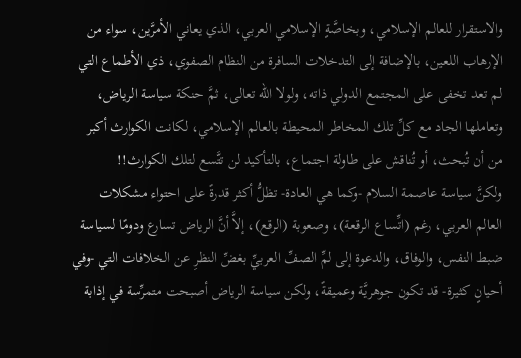والاستقرار للعالم الإسلامي، وبخاصَّةٍ الإسلامي العربي، الذي يعاني الأمرَّين، سواء من الإرهاب اللعين، بالإضافة إلى التدخلات السافرة من النظام الصفوي، ذي الأطماع التي لم تعد تخفى على المجتمع الدولي ذاته، ولولا الله تعالى، ثمَّ حنكة سياسة الرياض، وتعاملها الجاد مع كلِّ تلك المخاطر المحيطة بالعالم الإسلامي، لكانت الكوارث أكبر من أن تُبحث، أو تُناقش على طاولة اجتماع، بالتأكيد لن تتَّسع لتلك الكوارث!!
ولكنَّ سياسة عاصمة السلام -وكما هي العادة- تظلُّ أكثر قدرةً على احتواء مشكلات العالم العربي، رغم (اتِّساع الرقعة)، وصعوبة (الرقع)، إلاَّ أنَّ الرياض تسارع ودومًا لسياسة ضبط النفس، والوفاق، والدعوة إلى لمِّ الصفِّ العربيِّ بغضِّ النظرِ عن الخلافات التي -وفي أحيانٍ كثيرة- قد تكون جوهريَّة وعميقةً، ولكن سياسة الرياض أصبحت متمرِّسة في إذابة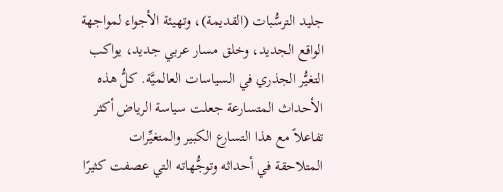جليد الترسُّبات (القديمة)، وتهيئة الأجواء لمواجهة الواقع الجديد، وخلق مسار عربي جديد، يواكب التغيُّر الجذري في السياسات العالميَّة. كلُّ هذه الأحداث المتسارعة جعلت سياسة الرياض أكثر تفاعلاً مع هذا التسارع الكبير والمتغيِّرات المتلاحقة في أحداثه وتوجُّهاته التي عصفت كثيرًا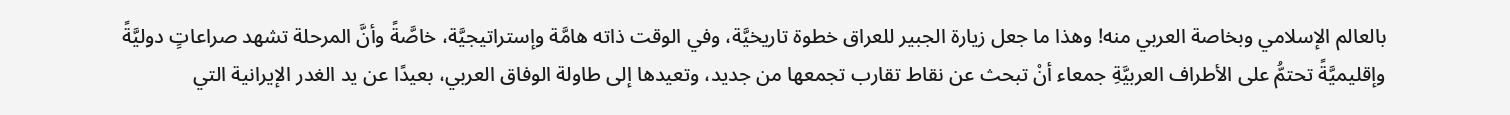بالعالم الإسلامي وبخاصة العربي منه! وهذا ما جعل زيارة الجبير للعراق خطوة تاريخيَّة، وفي الوقت ذاته هامَّة وإستراتيجيَّة، خاصَّةً وأنَّ المرحلة تشهد صراعاتٍ دوليَّةً وإقليميَّةً تحتمُّ على الأطراف العربيَّةِ جمعاء أنْ تبحث عن نقاط تقارب تجمعها من جديد، وتعيدها إلى طاولة الوفاق العربي، بعيدًا عن يد الغدر الإيرانية التي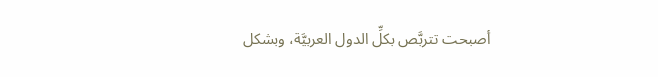أصبحت تتربَّص بكلِّ الدول العربيَّة، وبشكل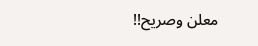معلن وصريح!!